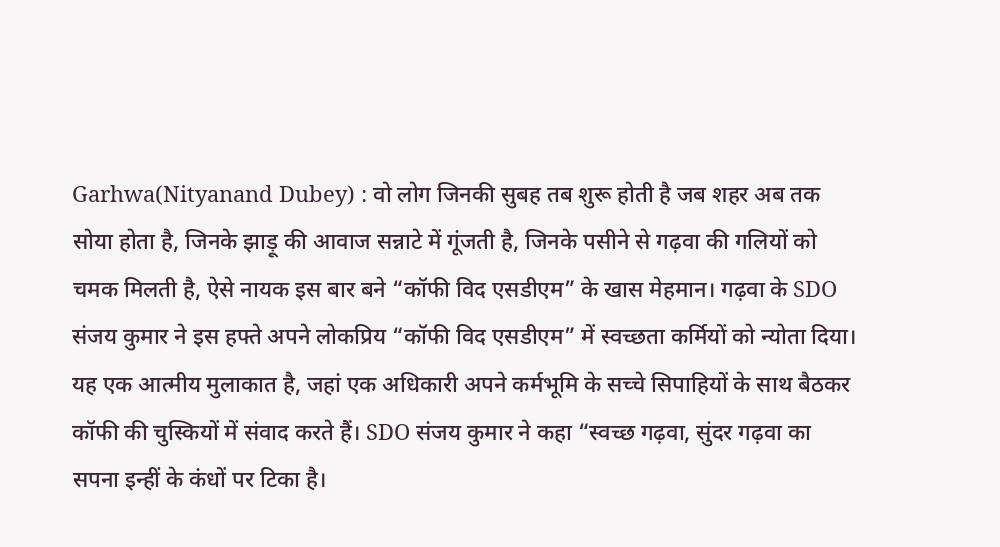Garhwa(Nityanand Dubey) : वो लोग जिनकी सुबह तब शुरू होती है जब शहर अब तक सोया होता है, जिनके झाड़ू की आवाज सन्नाटे में गूंजती है, जिनके पसीने से गढ़वा की गलियों को चमक मिलती है, ऐसे नायक इस बार बने “कॉफी विद एसडीएम” के खास मेहमान। गढ़वा के SDO संजय कुमार ने इस हफ्ते अपने लोकप्रिय “कॉफी विद एसडीएम” में स्वच्छता कर्मियों को न्योता दिया। यह एक आत्मीय मुलाकात है, जहां एक अधिकारी अपने कर्मभूमि के सच्चे सिपाहियों के साथ बैठकर कॉफी की चुस्कियों में संवाद करते हैं। SDO संजय कुमार ने कहा “स्वच्छ गढ़वा, सुंदर गढ़वा का सपना इन्हीं के कंधों पर टिका है।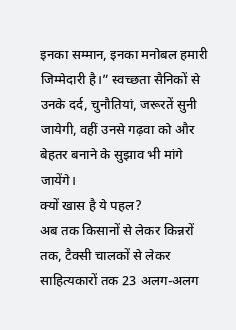इनका सम्मान, इनका मनोबल हमारी जिम्मेदारी है।” स्वच्छता सैनिकों से उनके दर्द, चुनौतियां, जरूरतें सुनी जायेगी, वहीं उनसे गढ़वा को और बेहतर बनाने के सुझाव भी मांगे जायेंगे।
क्यों खास है ये पहल?
अब तक किसानों से लेकर किन्नरों तक, टैक्सी चालकों से लेकर साहित्यकारों तक 23 अलग-अलग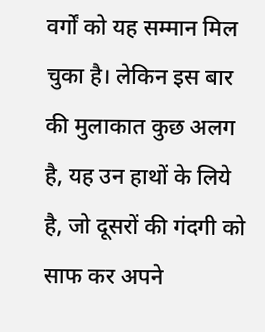वर्गों को यह सम्मान मिल चुका है। लेकिन इस बार की मुलाकात कुछ अलग है, यह उन हाथों के लिये है, जो दूसरों की गंदगी को साफ कर अपने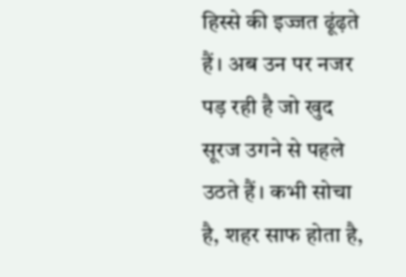हिस्से की इज्जत ढूंढ़ते हैं। अब उन पर नजर पड़ रही है जो खुद सूरज उगने से पहले उठते हैं। कभी सोचा है, शहर साफ होता है,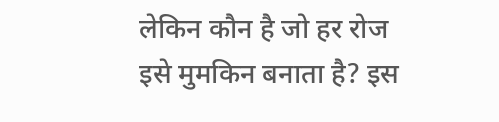लेकिन कौन है जो हर रोज इसे मुमकिन बनाता है? इस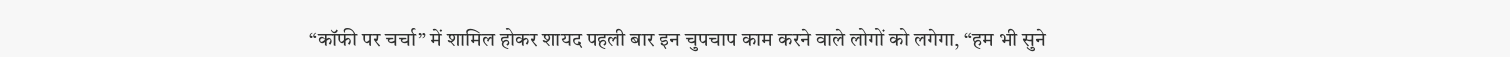“कॉफी पर चर्चा” में शामिल होकर शायद पहली बार इन चुपचाप काम करने वाले लोगों को लगेगा, “हम भी सुने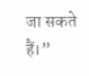जा सकते हैं।”